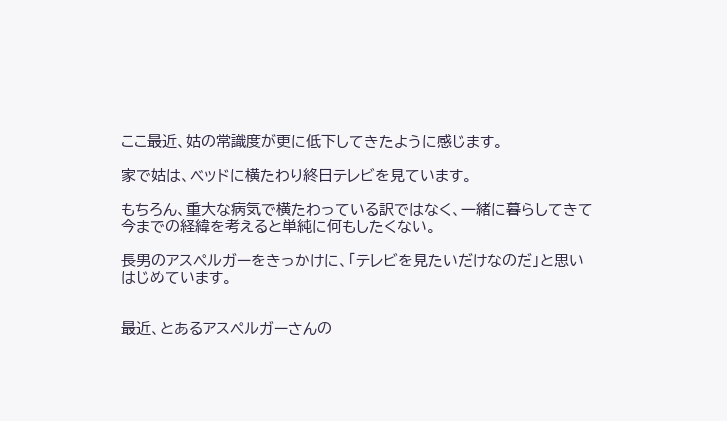ここ最近、姑の常識度が更に低下してきたように感じます。

家で姑は、ベッドに横たわり終日テレビを見ています。

もちろん、重大な病気で横たわっている訳ではなく、一緒に暮らしてきて今までの経緯を考えると単純に何もしたくない。

長男のアスペルガーをきっかけに、「テレビを見たいだけなのだ」と思いはじめています。


最近、とあるアスペルガーさんの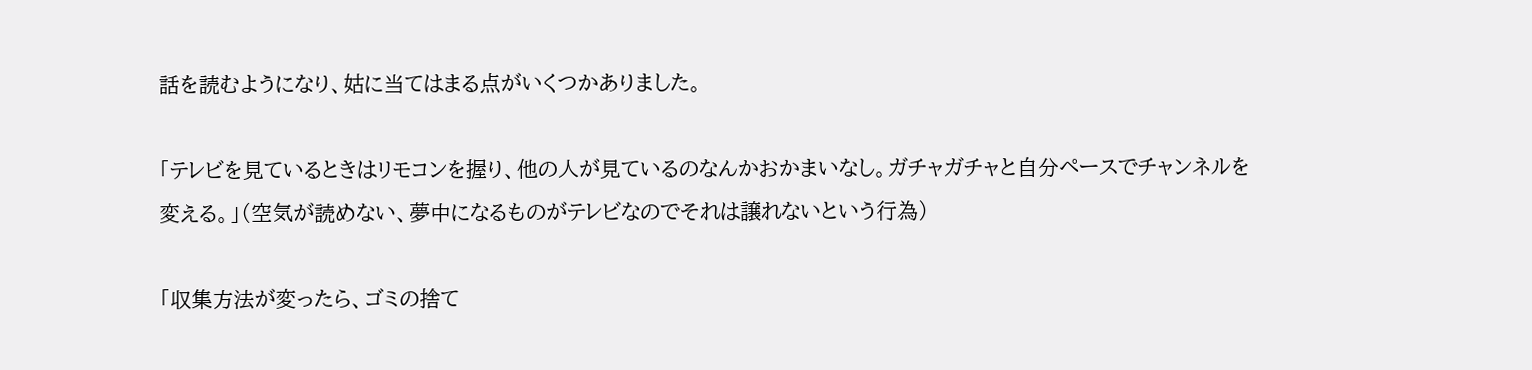話を読むようになり、姑に当てはまる点がいくつかありました。

「テレビを見ているときはリモコンを握り、他の人が見ているのなんかおかまいなし。ガチャガチャと自分ペースでチャンネルを変える。」(空気が読めない、夢中になるものがテレビなのでそれは譲れないという行為)

「収集方法が変ったら、ゴミの捨て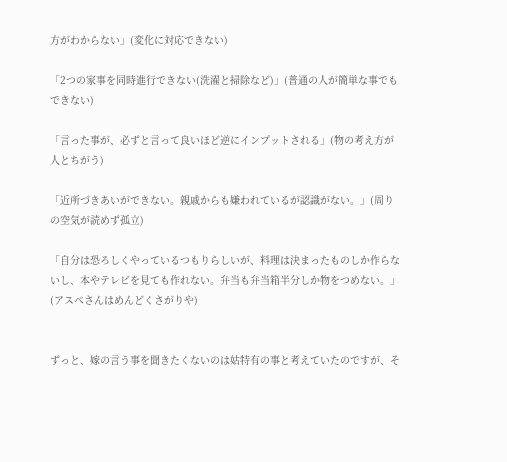方がわからない」(変化に対応できない)

「2つの家事を同時進行できない(洗濯と掃除など)」(普通の人が簡単な事でもできない)

「言った事が、必ずと言って良いほど逆にインプットされる」(物の考え方が人とちがう)

「近所づきあいができない。親戚からも嫌われているが認識がない。」(周りの空気が読めず孤立)

「自分は恐ろしくやっているつもりらしいが、料理は決まったものしか作らないし、本やテレビを見ても作れない。弁当も弁当箱半分しか物をつめない。」(アスペさんはめんどくさがりや)


ずっと、嫁の言う事を聞きたくないのは姑特有の事と考えていたのですが、そ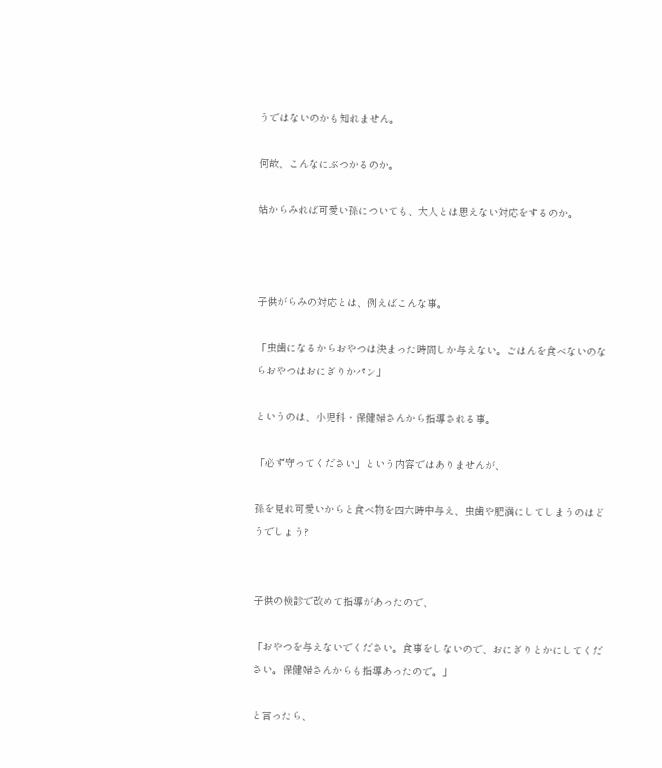うではないのかも知れません。

何故、こんなにぶつかるのか。

姑からみれば可愛い孫についても、大人とは思えない対応をするのか。



子供がらみの対応とは、例えばこんな事。

「虫歯になるからおやつは決まった時間しか与えない。ごはんを食べないのならおやつはおにぎりかパン」

というのは、小児科・保健婦さんから指導される事。

「必ず守ってください」という内容ではありませんが、

孫を見れ可愛いからと食べ物を四六時中与え、虫歯や肥満にしてしまうのはどうでしょう?


子供の検診で改めて指導があったので、

「おやつを与えないでください。食事をしないので、おにぎりとかにしてください。保健婦さんからも指導あったので。」

と言ったら、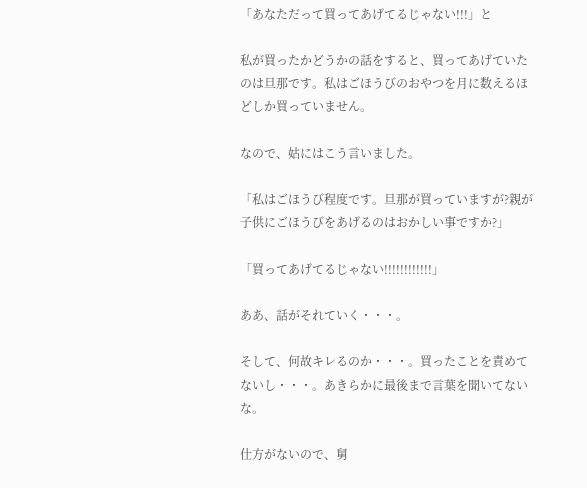「あなただって買ってあげてるじゃない!!!」と

私が買ったかどうかの話をすると、買ってあげていたのは旦那です。私はごほうびのおやつを月に数えるほどしか買っていません。

なので、姑にはこう言いました。

「私はごほうび程度です。旦那が買っていますが?親が子供にごほうびをあげるのはおかしい事ですか?」

「買ってあげてるじゃない!!!!!!!!!!!!」

ああ、話がそれていく・・・。

そして、何故キレるのか・・・。買ったことを責めてないし・・・。あきらかに最後まで言葉を聞いてないな。

仕方がないので、舅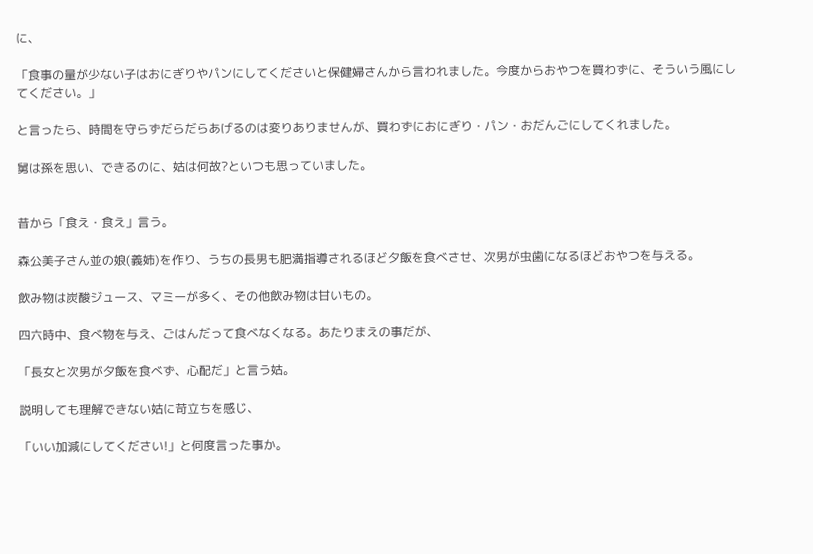に、

「食事の量が少ない子はおにぎりやパンにしてくださいと保健婦さんから言われました。今度からおやつを買わずに、そういう風にしてください。」

と言ったら、時間を守らずだらだらあげるのは変りありませんが、買わずにおにぎり・パン・おだんごにしてくれました。

舅は孫を思い、できるのに、姑は何故?といつも思っていました。


昔から「食え・食え」言う。

森公美子さん並の娘(義姉)を作り、うちの長男も肥満指導されるほど夕飯を食べさせ、次男が虫歯になるほどおやつを与える。

飲み物は炭酸ジュース、マミーが多く、その他飲み物は甘いもの。

四六時中、食べ物を与え、ごはんだって食べなくなる。あたりまえの事だが、

「長女と次男が夕飯を食べず、心配だ」と言う姑。

説明しても理解できない姑に苛立ちを感じ、

「いい加減にしてください!」と何度言った事か。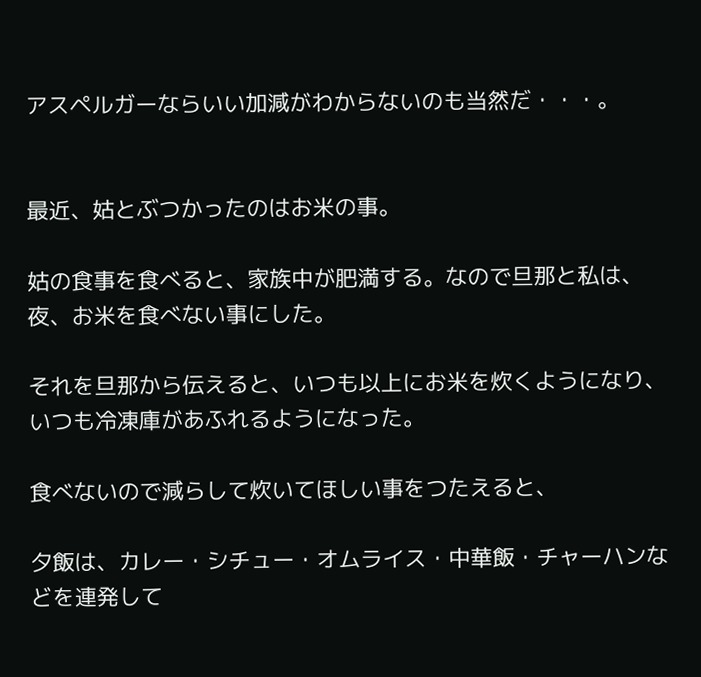アスペルガーならいい加減がわからないのも当然だ・・・。


最近、姑とぶつかったのはお米の事。

姑の食事を食べると、家族中が肥満する。なので旦那と私は、夜、お米を食べない事にした。

それを旦那から伝えると、いつも以上にお米を炊くようになり、いつも冷凍庫があふれるようになった。

食べないので減らして炊いてほしい事をつたえると、

夕飯は、カレー・シチュー・オムライス・中華飯・チャーハンなどを連発して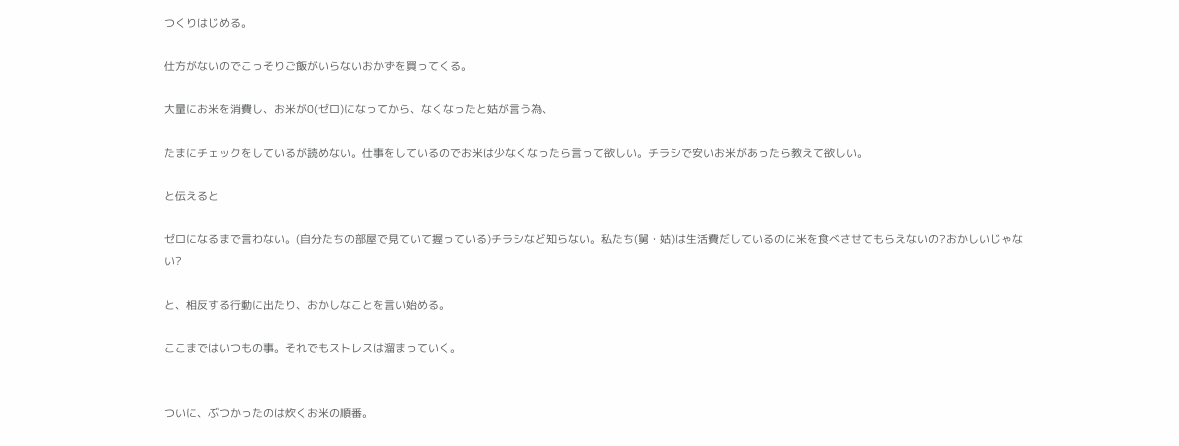つくりはじめる。

仕方がないのでこっそりご飯がいらないおかずを買ってくる。

大量にお米を消費し、お米が0(ゼロ)になってから、なくなったと姑が言う為、

たまにチェックをしているが読めない。仕事をしているのでお米は少なくなったら言って欲しい。チラシで安いお米があったら教えて欲しい。

と伝えると

ゼロになるまで言わない。(自分たちの部屋で見ていて握っている)チラシなど知らない。私たち(舅・姑)は生活費だしているのに米を食べさせてもらえないの?おかしいじゃない?

と、相反する行動に出たり、おかしなことを言い始める。

ここまではいつもの事。それでもストレスは溜まっていく。


ついに、ぶつかったのは炊くお米の順番。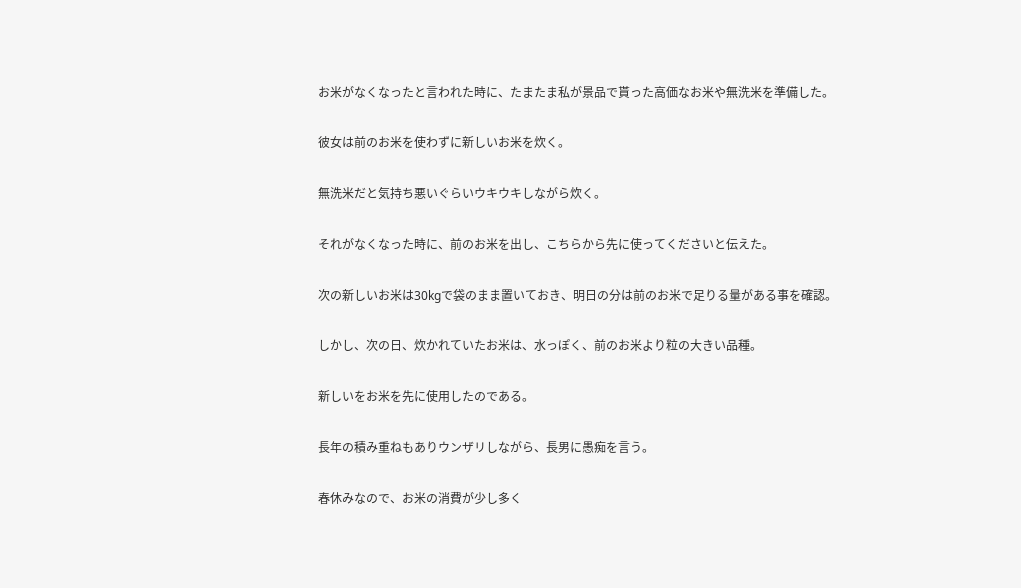お米がなくなったと言われた時に、たまたま私が景品で貰った高価なお米や無洗米を準備した。

彼女は前のお米を使わずに新しいお米を炊く。

無洗米だと気持ち悪いぐらいウキウキしながら炊く。

それがなくなった時に、前のお米を出し、こちらから先に使ってくださいと伝えた。

次の新しいお米は30kgで袋のまま置いておき、明日の分は前のお米で足りる量がある事を確認。

しかし、次の日、炊かれていたお米は、水っぽく、前のお米より粒の大きい品種。

新しいをお米を先に使用したのである。

長年の積み重ねもありウンザリしながら、長男に愚痴を言う。

春休みなので、お米の消費が少し多く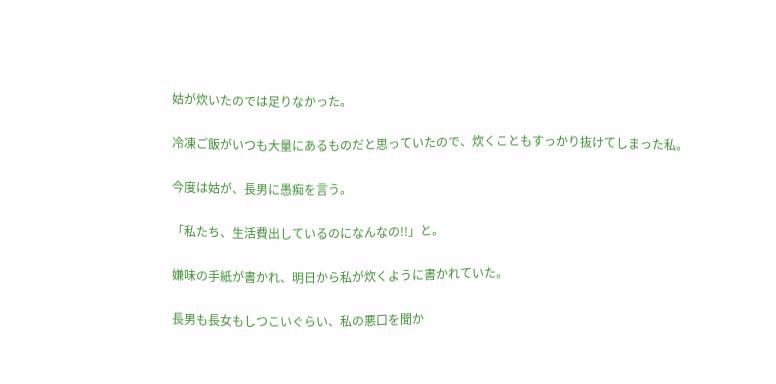姑が炊いたのでは足りなかった。

冷凍ご飯がいつも大量にあるものだと思っていたので、炊くこともすっかり抜けてしまった私。

今度は姑が、長男に愚痴を言う。

「私たち、生活費出しているのになんなの!!」と。

嫌味の手紙が書かれ、明日から私が炊くように書かれていた。

長男も長女もしつこいぐらい、私の悪口を聞か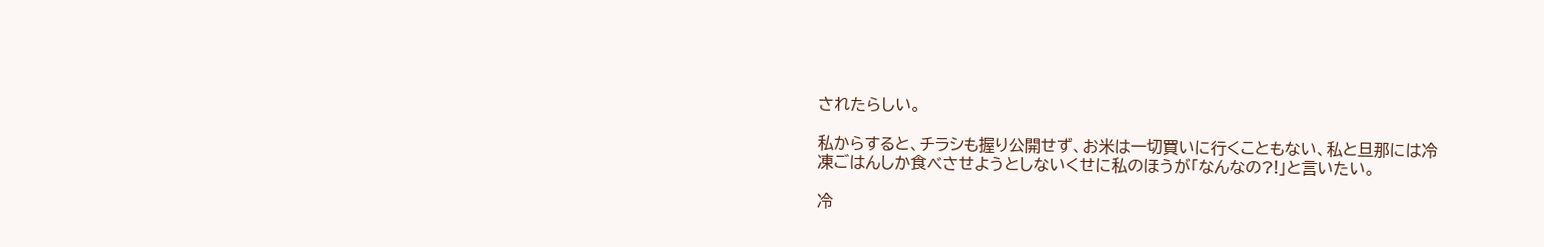されたらしい。

私からすると、チラシも握り公開せず、お米は一切買いに行くこともない、私と旦那には冷凍ごはんしか食べさせようとしないくせに私のほうが「なんなの?!」と言いたい。

冷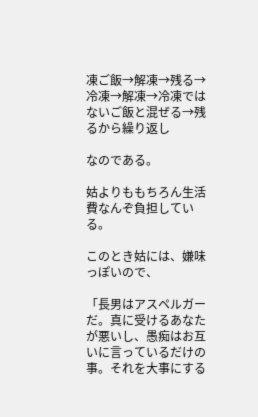凍ご飯→解凍→残る→冷凍→解凍→冷凍ではないご飯と混ぜる→残るから繰り返し

なのである。

姑よりももちろん生活費なんぞ負担している。

このとき姑には、嫌味っぽいので、

「長男はアスペルガーだ。真に受けるあなたが悪いし、愚痴はお互いに言っているだけの事。それを大事にする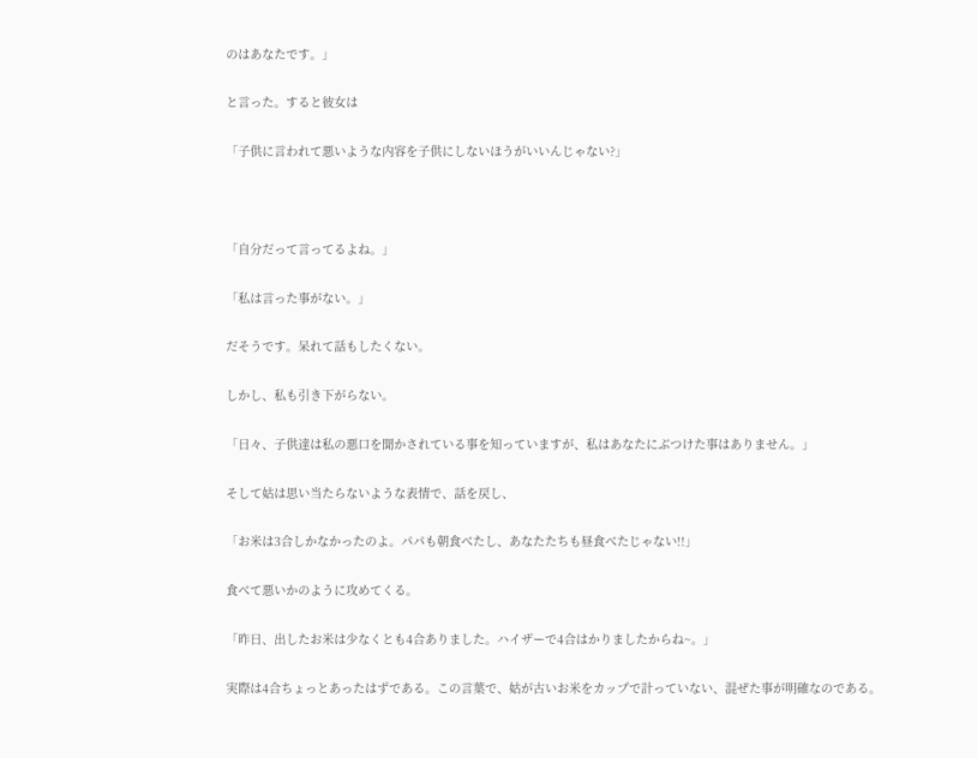のはあなたです。」

と言った。すると彼女は

「子供に言われて悪いような内容を子供にしないほうがいいんじゃない?」



「自分だって言ってるよね。」

「私は言った事がない。」

だそうです。呆れて話もしたくない。

しかし、私も引き下がらない。

「日々、子供達は私の悪口を聞かされている事を知っていますが、私はあなたにぶつけた事はありません。」

そして姑は思い当たらないような表情で、話を戻し、

「お米は3合しかなかったのよ。パパも朝食べたし、あなたたちも昼食べたじゃない!!」

食べて悪いかのように攻めてくる。

「昨日、出したお米は少なくとも4合ありました。ハイザーで4合はかりましたからね~。」

実際は4合ちょっとあったはずである。この言葉で、姑が古いお米をカップで計っていない、混ぜた事が明確なのである。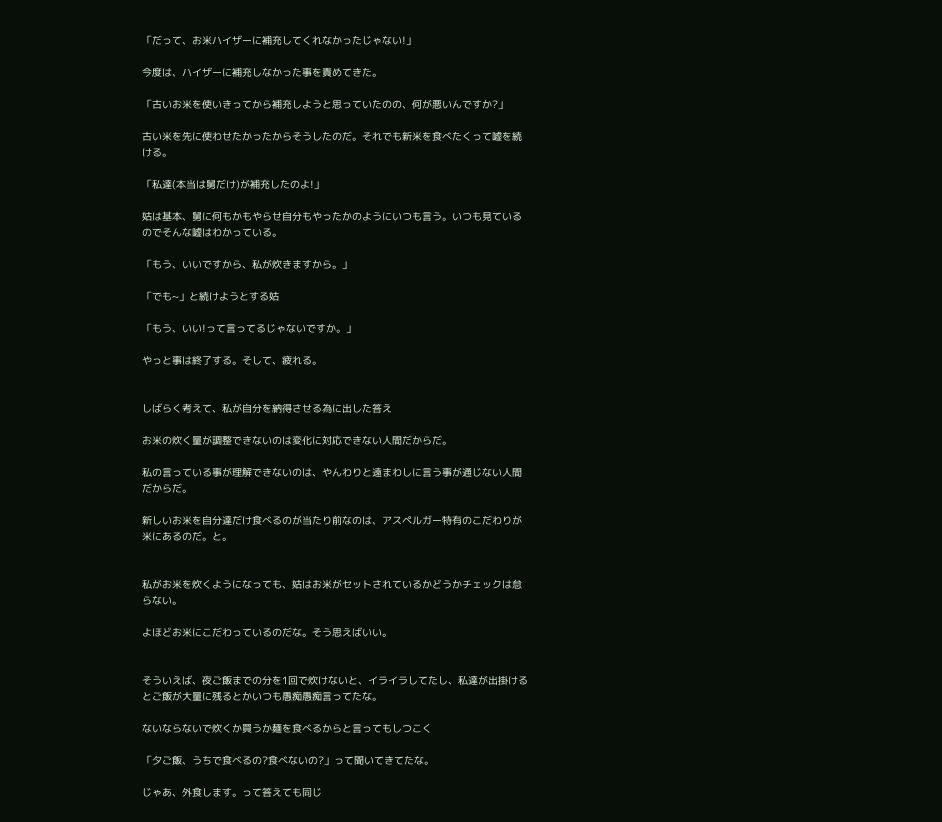「だって、お米ハイザーに補充してくれなかったじゃない!」

今度は、ハイザーに補充しなかった事を責めてきた。

「古いお米を使いきってから補充しようと思っていたのの、何が悪いんですか?」

古い米を先に使わせたかったからそうしたのだ。それでも新米を食べたくって嘘を続ける。

「私達(本当は舅だけ)が補充したのよ!」

姑は基本、舅に何もかもやらせ自分もやったかのようにいつも言う。いつも見ているのでそんな嘘はわかっている。

「もう、いいですから、私が炊きますから。」

「でも~」と続けようとする姑

「もう、いい!って言ってるじゃないですか。」

やっと事は終了する。そして、疲れる。


しばらく考えて、私が自分を納得させる為に出した答え

お米の炊く量が調整できないのは変化に対応できない人間だからだ。

私の言っている事が理解できないのは、やんわりと遠まわしに言う事が通じない人間だからだ。

新しいお米を自分達だけ食べるのが当たり前なのは、アスペルガー特有のこだわりが米にあるのだ。と。


私がお米を炊くようになっても、姑はお米がセットされているかどうかチェックは怠らない。

よほどお米にこだわっているのだな。そう思えばいい。


そういえば、夜ご飯までの分を1回で炊けないと、イライラしてたし、私達が出掛けるとご飯が大量に残るとかいつも愚痴愚痴言ってたな。

ないならないで炊くか買うか麺を食べるからと言ってもしつこく

「夕ご飯、うちで食べるの?食べないの?」って聞いてきてたな。

じゃあ、外食します。って答えても同じ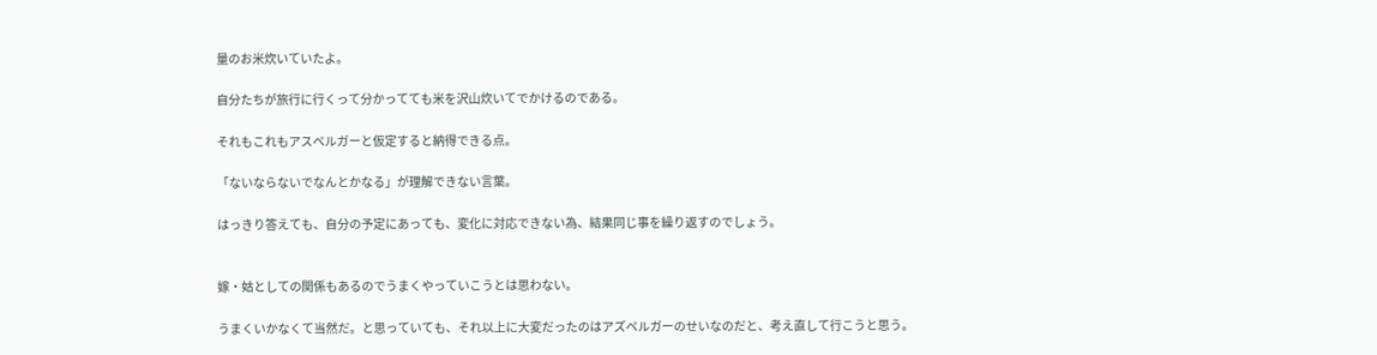量のお米炊いていたよ。

自分たちが旅行に行くって分かってても米を沢山炊いてでかけるのである。

それもこれもアスペルガーと仮定すると納得できる点。

「ないならないでなんとかなる」が理解できない言葉。

はっきり答えても、自分の予定にあっても、変化に対応できない為、結果同じ事を繰り返すのでしょう。


嫁・姑としての関係もあるのでうまくやっていこうとは思わない。

うまくいかなくて当然だ。と思っていても、それ以上に大変だったのはアズペルガーのせいなのだと、考え直して行こうと思う。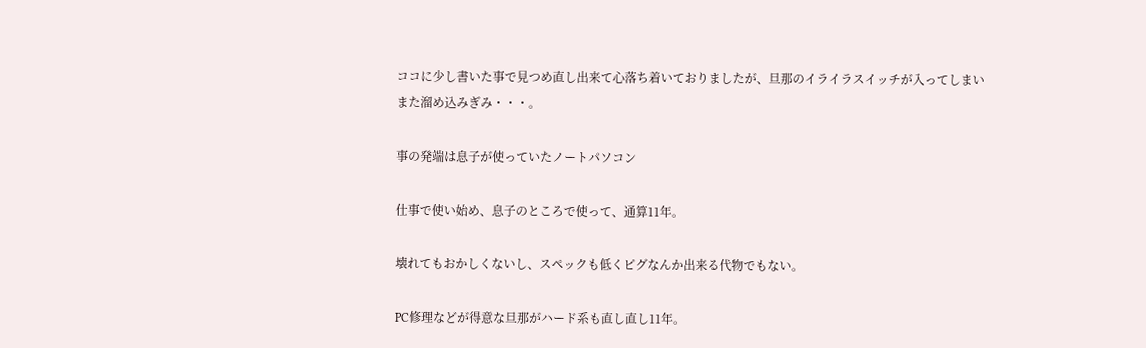ココに少し書いた事で見つめ直し出来て心落ち着いておりましたが、旦那のイライラスイッチが入ってしまいまた溜め込みぎみ・・・。

事の発端は息子が使っていたノートパソコン

仕事で使い始め、息子のところで使って、通算11年。

壊れてもおかしくないし、スペックも低くピグなんか出来る代物でもない。

PC修理などが得意な旦那がハード系も直し直し11年。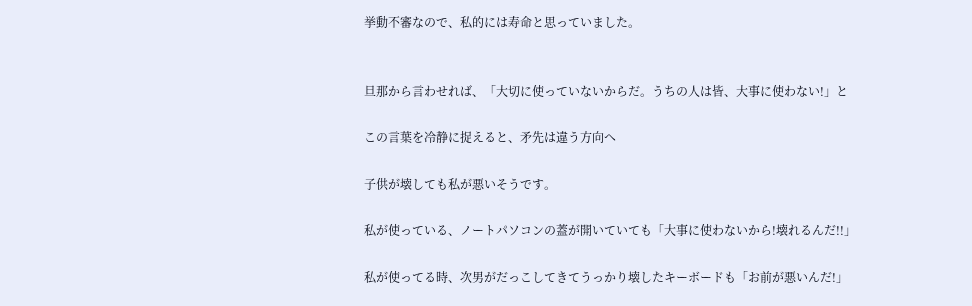挙動不審なので、私的には寿命と思っていました。


旦那から言わせれば、「大切に使っていないからだ。うちの人は皆、大事に使わない!」と

この言葉を冷静に捉えると、矛先は違う方向へ

子供が壊しても私が悪いそうです。

私が使っている、ノートパソコンの蓋が開いていても「大事に使わないから!壊れるんだ!!」

私が使ってる時、次男がだっこしてきてうっかり壊したキーボードも「お前が悪いんだ!」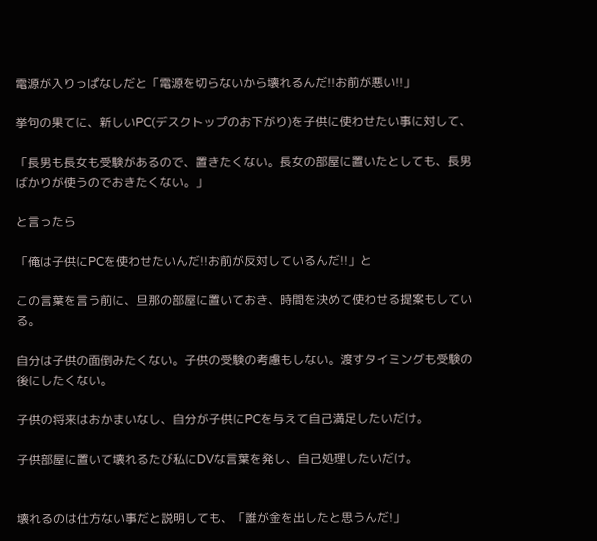電源が入りっぱなしだと「電源を切らないから壊れるんだ!!お前が悪い!!」

挙句の果てに、新しいPC(デスクトップのお下がり)を子供に使わせたい事に対して、

「長男も長女も受験があるので、置きたくない。長女の部屋に置いたとしても、長男ばかりが使うのでおきたくない。」

と言ったら

「俺は子供にPCを使わせたいんだ!!お前が反対しているんだ!!」と

この言葉を言う前に、旦那の部屋に置いておき、時間を決めて使わせる提案もしている。

自分は子供の面倒みたくない。子供の受験の考慮もしない。渡すタイミングも受験の後にしたくない。

子供の将来はおかまいなし、自分が子供にPCを与えて自己満足したいだけ。

子供部屋に置いて壊れるたび私にDVな言葉を発し、自己処理したいだけ。


壊れるのは仕方ない事だと説明しても、「誰が金を出したと思うんだ!」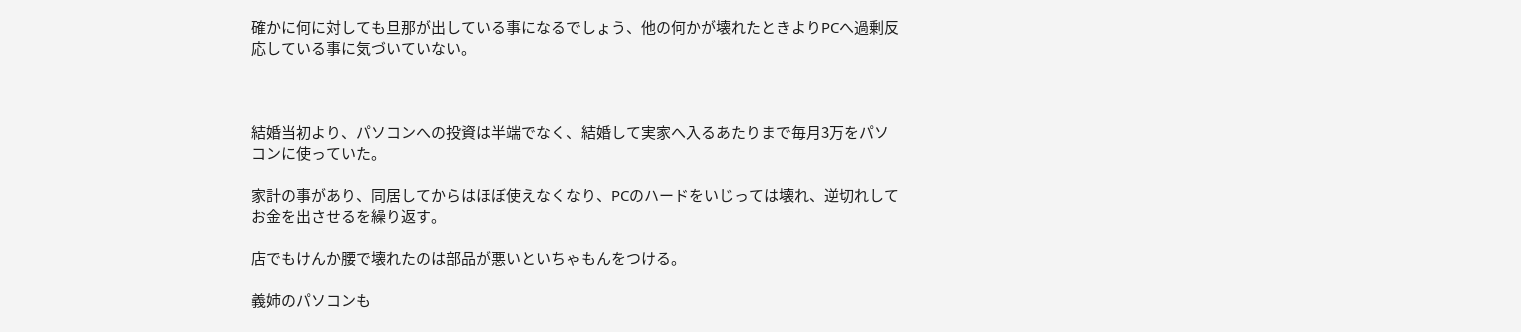確かに何に対しても旦那が出している事になるでしょう、他の何かが壊れたときよりPCへ過剰反応している事に気づいていない。



結婚当初より、パソコンへの投資は半端でなく、結婚して実家へ入るあたりまで毎月3万をパソコンに使っていた。

家計の事があり、同居してからはほぼ使えなくなり、PCのハードをいじっては壊れ、逆切れしてお金を出させるを繰り返す。

店でもけんか腰で壊れたのは部品が悪いといちゃもんをつける。

義姉のパソコンも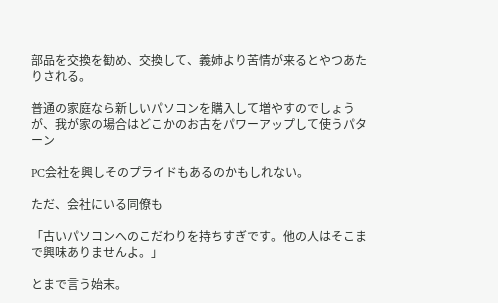部品を交換を勧め、交換して、義姉より苦情が来るとやつあたりされる。

普通の家庭なら新しいパソコンを購入して増やすのでしょうが、我が家の場合はどこかのお古をパワーアップして使うパターン

PC会社を興しそのプライドもあるのかもしれない。

ただ、会社にいる同僚も

「古いパソコンへのこだわりを持ちすぎです。他の人はそこまで興味ありませんよ。」

とまで言う始末。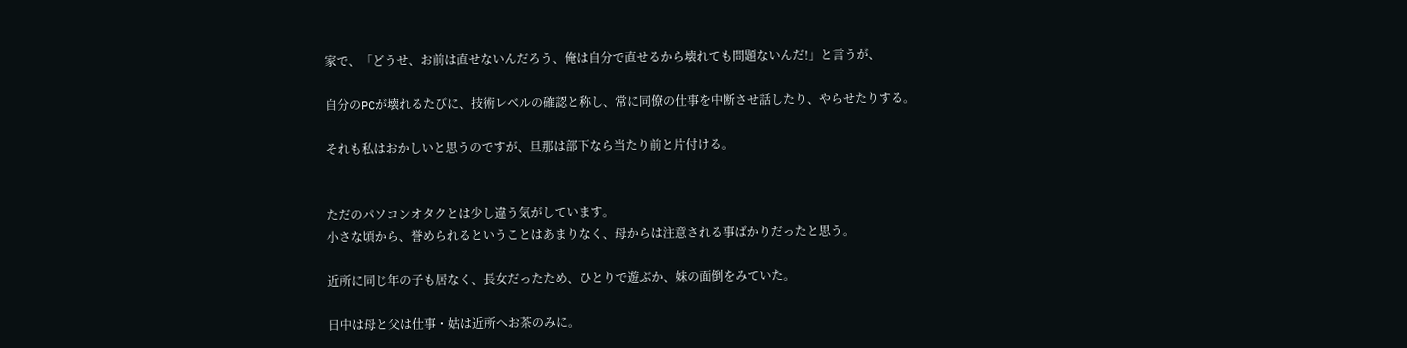家で、「どうせ、お前は直せないんだろう、俺は自分で直せるから壊れても問題ないんだ!」と言うが、

自分のPCが壊れるたびに、技術レベルの確認と称し、常に同僚の仕事を中断させ話したり、やらせたりする。

それも私はおかしいと思うのですが、旦那は部下なら当たり前と片付ける。


ただのパソコンオタクとは少し違う気がしています。
小さな頃から、誉められるということはあまりなく、母からは注意される事ばかりだったと思う。

近所に同じ年の子も居なく、長女だったため、ひとりで遊ぶか、妹の面倒をみていた。

日中は母と父は仕事・姑は近所へお茶のみに。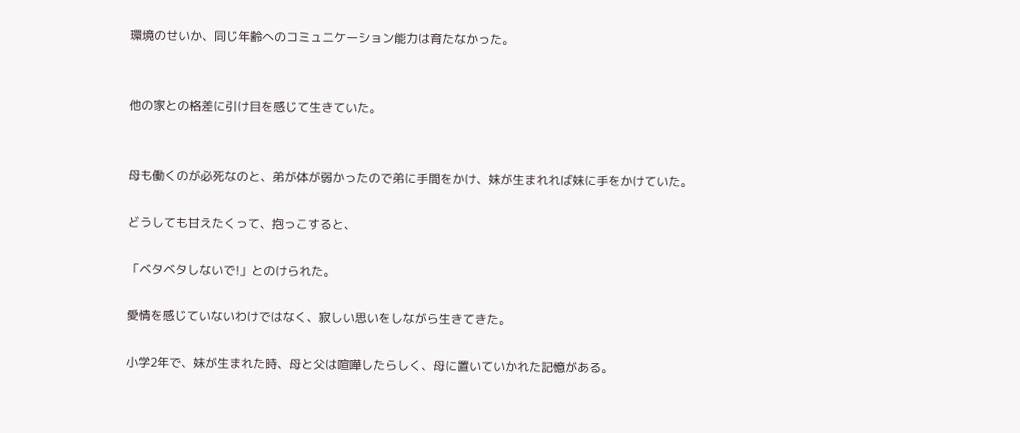環境のせいか、同じ年齢へのコミュニケーション能力は育たなかった。


他の家との格差に引け目を感じて生きていた。


母も働くのが必死なのと、弟が体が弱かったので弟に手間をかけ、妹が生まれれば妹に手をかけていた。

どうしても甘えたくって、抱っこすると、

「ベタベタしないで!」とのけられた。

愛情を感じていないわけではなく、寂しい思いをしながら生きてきた。

小学2年で、妹が生まれた時、母と父は喧嘩したらしく、母に置いていかれた記憶がある。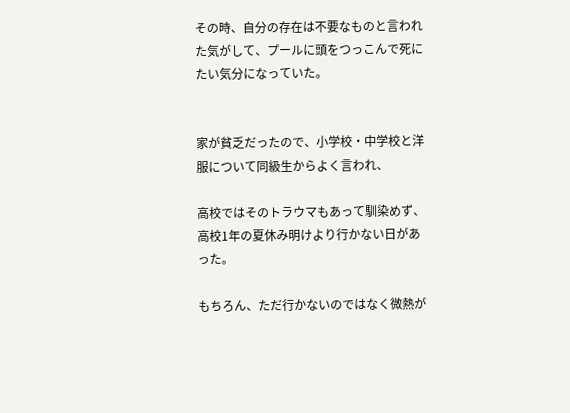その時、自分の存在は不要なものと言われた気がして、プールに頭をつっこんで死にたい気分になっていた。


家が貧乏だったので、小学校・中学校と洋服について同級生からよく言われ、

高校ではそのトラウマもあって馴染めず、高校1年の夏休み明けより行かない日があった。

もちろん、ただ行かないのではなく微熱が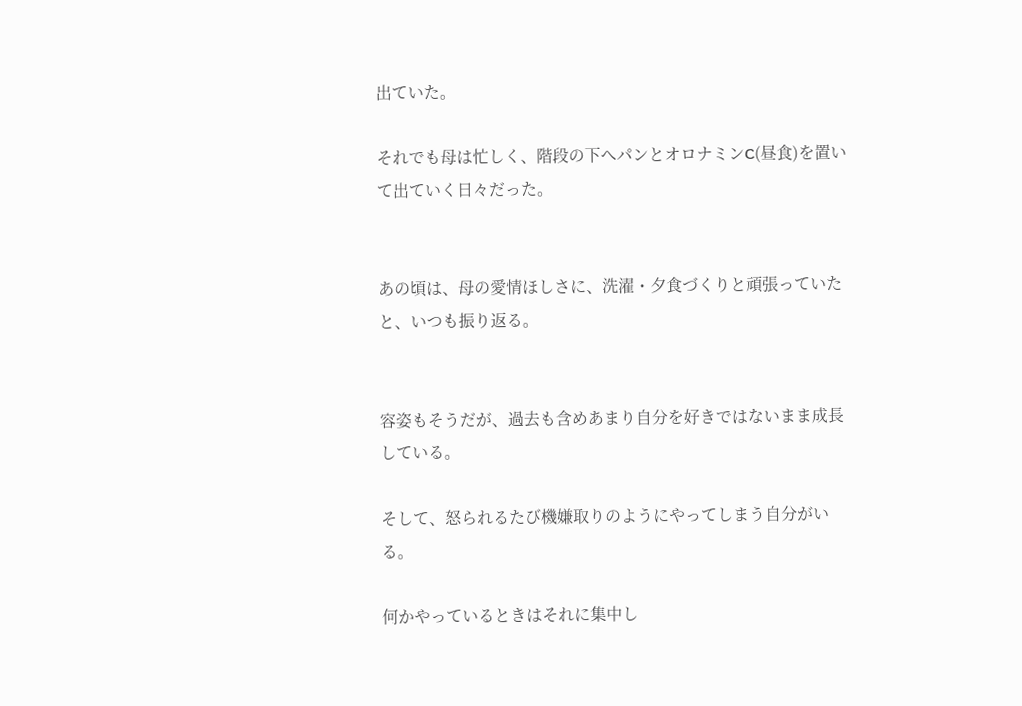出ていた。

それでも母は忙しく、階段の下へパンとオロナミンC(昼食)を置いて出ていく日々だった。


あの頃は、母の愛情ほしさに、洗濯・夕食づくりと頑張っていたと、いつも振り返る。


容姿もそうだが、過去も含めあまり自分を好きではないまま成長している。

そして、怒られるたび機嫌取りのようにやってしまう自分がいる。

何かやっているときはそれに集中し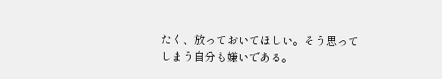たく、放っておいてほしい。そう思ってしまう自分も嫌いである。